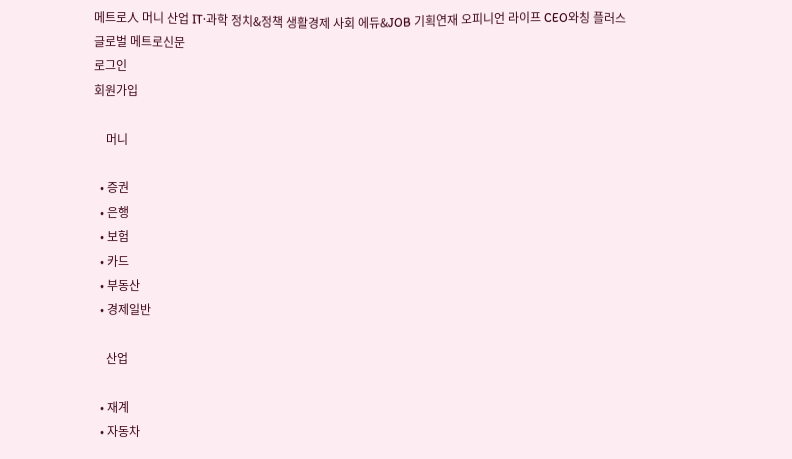메트로人 머니 산업 IT·과학 정치&정책 생활경제 사회 에듀&JOB 기획연재 오피니언 라이프 CEO와칭 플러스
글로벌 메트로신문
로그인
회원가입

    머니

  • 증권
  • 은행
  • 보험
  • 카드
  • 부동산
  • 경제일반

    산업

  • 재계
  • 자동차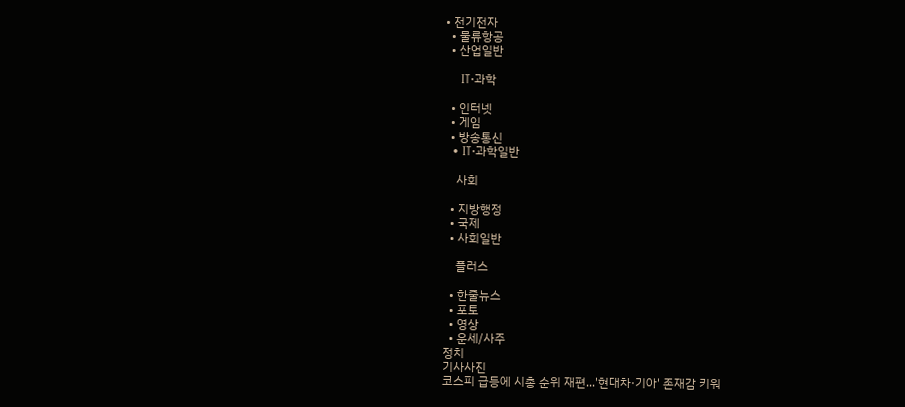• 전기전자
  • 물류항공
  • 산업일반

    IT·과학

  • 인터넷
  • 게임
  • 방송통신
  • IT·과학일반

    사회

  • 지방행정
  • 국제
  • 사회일반

    플러스

  • 한줄뉴스
  • 포토
  • 영상
  • 운세/사주
정치
기사사진
코스피 급등에 시총 순위 재편...'현대차·기아' 존재감 키워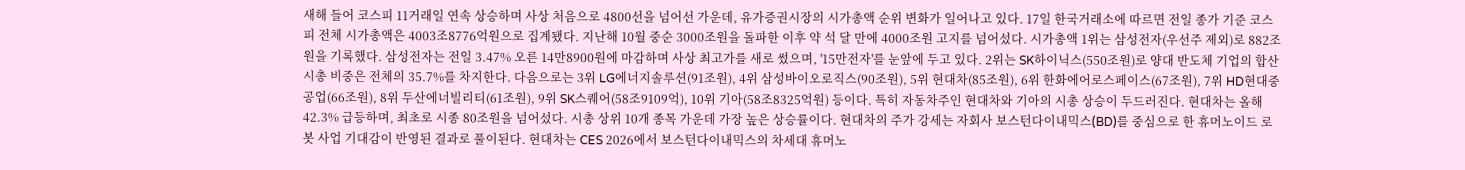새해 들어 코스피 11거래일 연속 상승하며 사상 처음으로 4800선을 넘어선 가운데, 유가증권시장의 시가총액 순위 변화가 일어나고 있다. 17일 한국거래소에 따르면 전일 종가 기준 코스피 전체 시가총액은 4003조8776억원으로 집계됐다. 지난해 10월 중순 3000조원을 돌파한 이후 약 석 달 만에 4000조원 고지를 넘어섰다. 시가총액 1위는 삼성전자(우선주 제외)로 882조원을 기록했다. 삼성전자는 전일 3.47% 오른 14만8900원에 마감하며 사상 최고가를 새로 썼으며, '15만전자'를 눈앞에 두고 있다. 2위는 SK하이닉스(550조원)로 양대 반도체 기업의 합산 시총 비중은 전체의 35.7%를 차지한다. 다음으로는 3위 LG에너지솔루션(91조원), 4위 삼성바이오로직스(90조원), 5위 현대차(85조원), 6위 한화에어로스페이스(67조원), 7위 HD현대중공업(66조원), 8위 두산에너빌리티(61조원), 9위 SK스퀘어(58조9109억), 10위 기아(58조8325억원) 등이다. 특히 자동차주인 현대차와 기아의 시총 상승이 두드러진다. 현대차는 올해 42.3% 급등하며, 최초로 시종 80조원을 넘어섰다. 시총 상위 10개 종목 가운데 가장 높은 상승률이다. 현대차의 주가 강세는 자회사 보스턴다이내믹스(BD)를 중심으로 한 휴머노이드 로봇 사업 기대감이 반영된 결과로 풀이된다. 현대차는 CES 2026에서 보스턴다이내믹스의 차세대 휴머노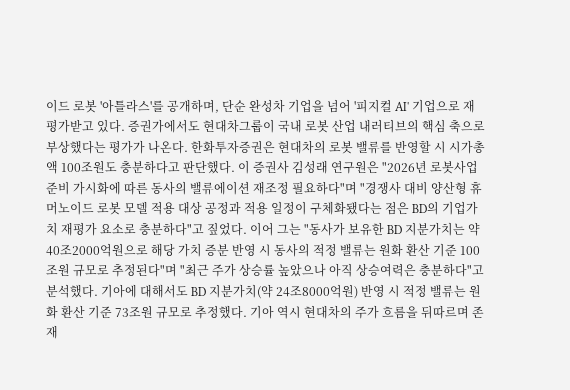이드 로봇 '아틀라스'를 공개하며, 단순 완성차 기업을 넘어 '피지컬 AI' 기업으로 재평가받고 있다. 증권가에서도 현대차그룹이 국내 로봇 산업 내러티브의 핵심 축으로 부상했다는 평가가 나온다. 한화투자증권은 현대차의 로봇 밸류를 반영할 시 시가총액 100조원도 충분하다고 판단했다. 이 증권사 김성래 연구원은 "2026년 로봇사업 준비 가시화에 따른 동사의 밸류에이션 재조정 필요하다"며 "경쟁사 대비 양산형 휴머노이드 로봇 모델 적용 대상 공정과 적용 일정이 구체화됐다는 점은 BD의 기업가치 재평가 요소로 충분하다"고 짚었다. 이어 그는 "동사가 보유한 BD 지분가치는 약 40조2000억원으로 해당 가치 증분 반영 시 동사의 적정 밸류는 원화 환산 기준 100조원 규모로 추정된다"며 "최근 주가 상승률 높았으나 아직 상승여력은 충분하다"고 분석했다. 기아에 대해서도 BD 지분가치(약 24조8000억원) 반영 시 적정 밸류는 원화 환산 기준 73조원 규모로 추정했다. 기아 역시 현대차의 주가 흐름을 뒤따르며 존재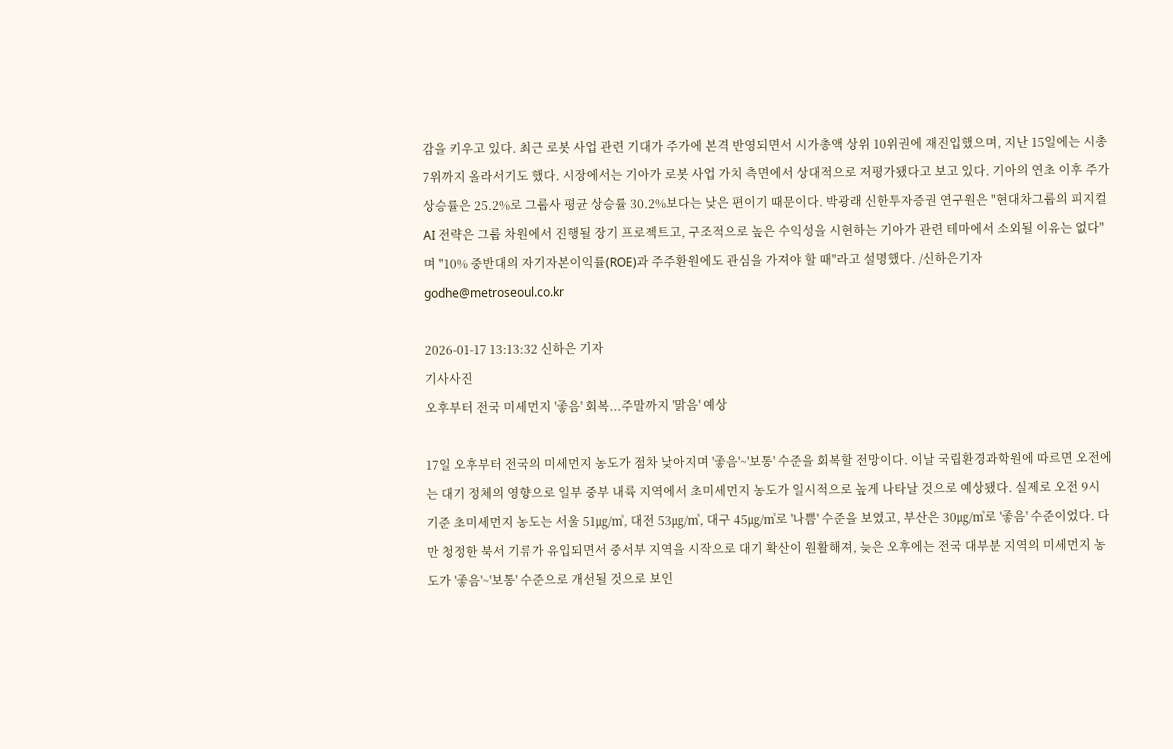감을 키우고 있다. 최근 로봇 사업 관련 기대가 주가에 본격 반영되면서 시가총액 상위 10위권에 재진입했으며, 지난 15일에는 시총 7위까지 올라서기도 했다. 시장에서는 기아가 로봇 사업 가치 측면에서 상대적으로 저평가됐다고 보고 있다. 기아의 연초 이후 주가 상승률은 25.2%로 그룹사 평균 상승률 30.2%보다는 낮은 편이기 때문이다. 박광래 신한투자증권 연구원은 "현대차그룹의 피지컬 AI 전략은 그룹 차원에서 진행될 장기 프로젝트고, 구조적으로 높은 수익성을 시현하는 기아가 관련 테마에서 소외될 이유는 없다"며 "10% 중반대의 자기자본이익률(ROE)과 주주환원에도 관심을 가져야 할 때"라고 설명했다. /신하은기자 godhe@metroseoul.co.kr

2026-01-17 13:13:32 신하은 기자
기사사진
오후부터 전국 미세먼지 '좋음' 회복...주말까지 '맑음' 예상

17일 오후부터 전국의 미세먼지 농도가 점차 낮아지며 '좋음'~'보통' 수준을 회복할 전망이다. 이날 국립환경과학원에 따르면 오전에는 대기 정체의 영향으로 일부 중부 내륙 지역에서 초미세먼지 농도가 일시적으로 높게 나타날 것으로 예상됐다. 실제로 오전 9시 기준 초미세먼지 농도는 서울 51㎍/㎥, 대전 53㎍/㎥, 대구 45㎍/㎥로 '나쁨' 수준을 보였고, 부산은 30㎍/㎥로 '좋음' 수준이었다. 다만 청정한 북서 기류가 유입되면서 중서부 지역을 시작으로 대기 확산이 원활해져, 늦은 오후에는 전국 대부분 지역의 미세먼지 농도가 '좋음'~'보통' 수준으로 개선될 것으로 보인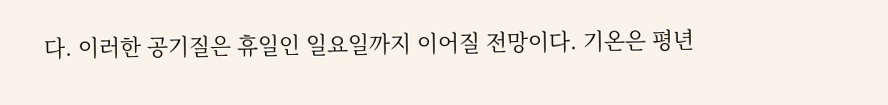다. 이러한 공기질은 휴일인 일요일까지 이어질 전망이다. 기온은 평년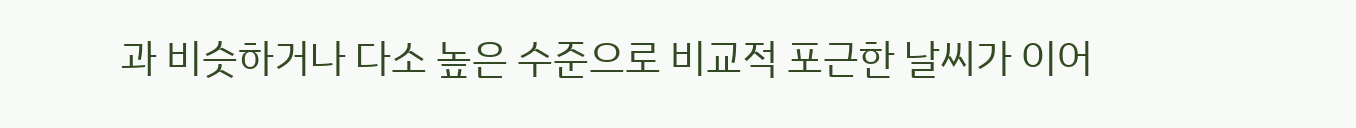과 비슷하거나 다소 높은 수준으로 비교적 포근한 날씨가 이어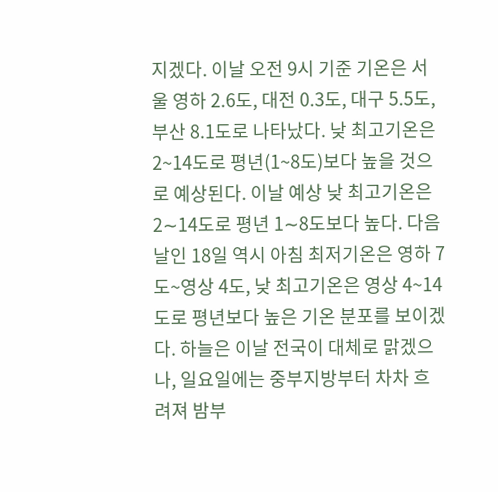지겠다. 이날 오전 9시 기준 기온은 서울 영하 2.6도, 대전 0.3도, 대구 5.5도, 부산 8.1도로 나타났다. 낮 최고기온은 2~14도로 평년(1~8도)보다 높을 것으로 예상된다. 이날 예상 낮 최고기온은 2∼14도로 평년 1∼8도보다 높다. 다음날인 18일 역시 아침 최저기온은 영하 7도~영상 4도, 낮 최고기온은 영상 4~14도로 평년보다 높은 기온 분포를 보이겠다. 하늘은 이날 전국이 대체로 맑겠으나, 일요일에는 중부지방부터 차차 흐려져 밤부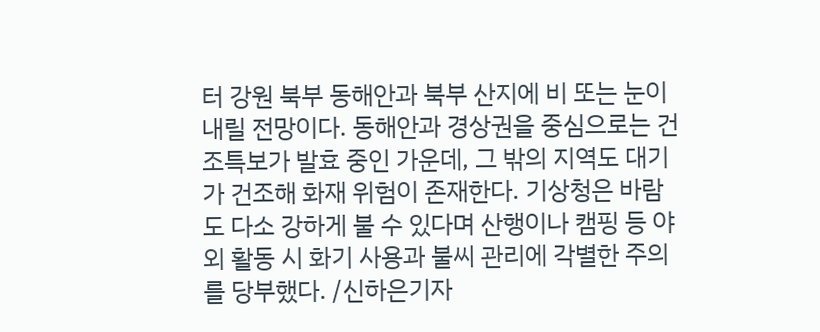터 강원 북부 동해안과 북부 산지에 비 또는 눈이 내릴 전망이다. 동해안과 경상권을 중심으로는 건조특보가 발효 중인 가운데, 그 밖의 지역도 대기가 건조해 화재 위험이 존재한다. 기상청은 바람도 다소 강하게 불 수 있다며 산행이나 캠핑 등 야외 활동 시 화기 사용과 불씨 관리에 각별한 주의를 당부했다. /신하은기자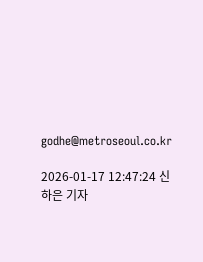godhe@metroseoul.co.kr

2026-01-17 12:47:24 신하은 기자